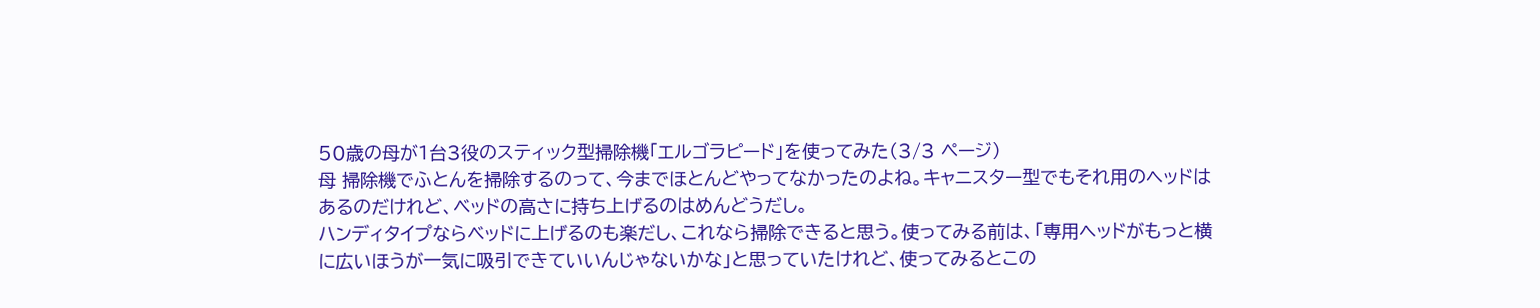50歳の母が1台3役のスティック型掃除機「エルゴラピード」を使ってみた(3/3 ページ)
母 掃除機でふとんを掃除するのって、今までほとんどやってなかったのよね。キャニスター型でもそれ用のヘッドはあるのだけれど、ベッドの高さに持ち上げるのはめんどうだし。
ハンディタイプならベッドに上げるのも楽だし、これなら掃除できると思う。使ってみる前は、「専用ヘッドがもっと横に広いほうが一気に吸引できていいんじゃないかな」と思っていたけれど、使ってみるとこの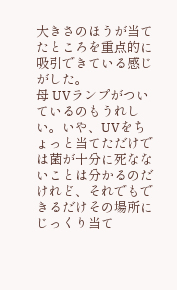大きさのほうが当てたところを重点的に吸引できている感じがした。
母 UVランプがついているのもうれしい。いや、UVをちょっと当てただけでは菌が十分に死なないことは分かるのだけれど、それでもできるだけその場所にじっくり当て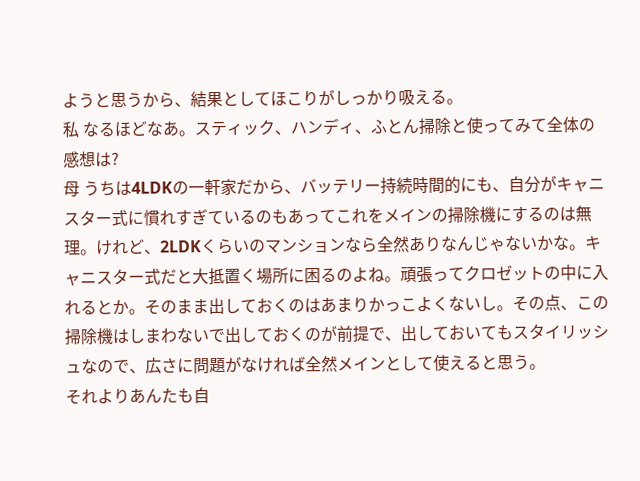ようと思うから、結果としてほこりがしっかり吸える。
私 なるほどなあ。スティック、ハンディ、ふとん掃除と使ってみて全体の感想は?
母 うちは4LDKの一軒家だから、バッテリー持続時間的にも、自分がキャニスター式に慣れすぎているのもあってこれをメインの掃除機にするのは無理。けれど、2LDKくらいのマンションなら全然ありなんじゃないかな。キャニスター式だと大抵置く場所に困るのよね。頑張ってクロゼットの中に入れるとか。そのまま出しておくのはあまりかっこよくないし。その点、この掃除機はしまわないで出しておくのが前提で、出しておいてもスタイリッシュなので、広さに問題がなければ全然メインとして使えると思う。
それよりあんたも自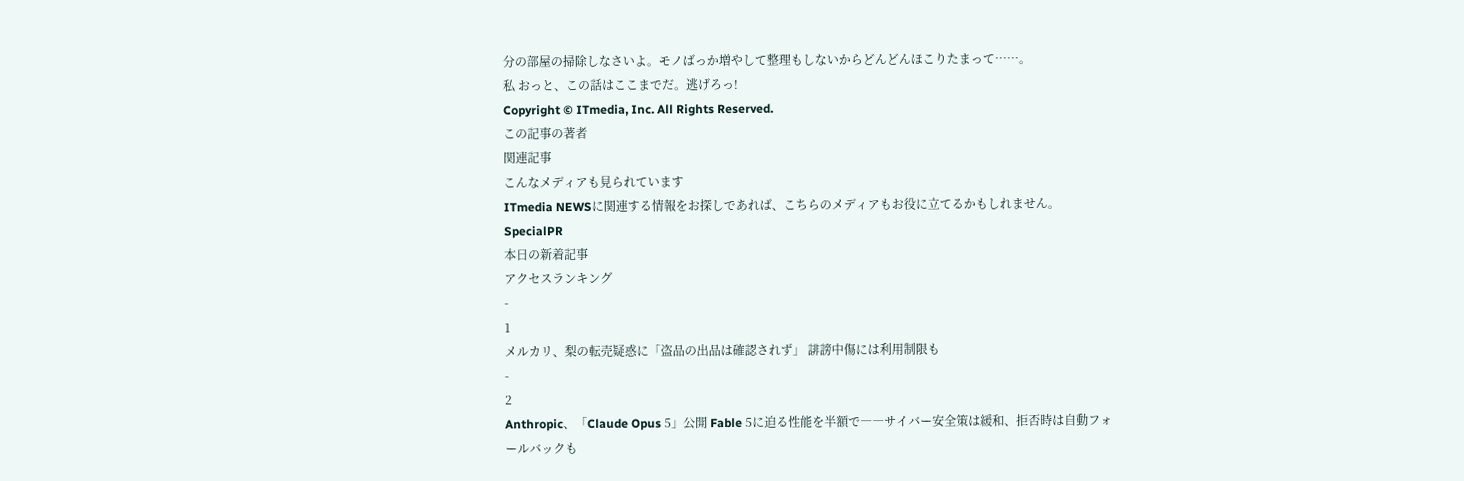分の部屋の掃除しなさいよ。モノばっか増やして整理もしないからどんどんほこりたまって……。
私 おっと、この話はここまでだ。逃げろっ!
Copyright © ITmedia, Inc. All Rights Reserved.
この記事の著者
関連記事
こんなメディアも見られています
ITmedia NEWSに関連する情報をお探しであれば、こちらのメディアもお役に立てるかもしれません。
SpecialPR
本日の新着記事
アクセスランキング
-
1
メルカリ、梨の転売疑惑に「盗品の出品は確認されず」 誹謗中傷には利用制限も
-
2
Anthropic、「Claude Opus 5」公開 Fable 5に迫る性能を半額で――サイバー安全策は緩和、拒否時は自動フォールバックも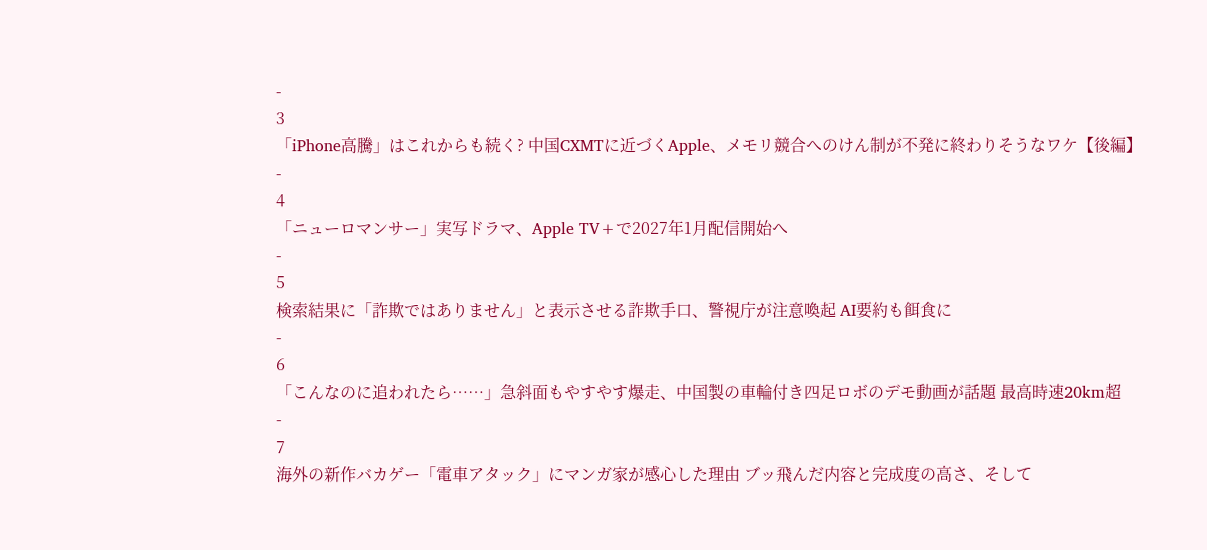-
3
「iPhone高騰」はこれからも続く? 中国CXMTに近づくApple、メモリ競合へのけん制が不発に終わりそうなワケ【後編】
-
4
「ニューロマンサー」実写ドラマ、Apple TV+で2027年1月配信開始へ
-
5
検索結果に「詐欺ではありません」と表示させる詐欺手口、警視庁が注意喚起 AI要約も餌食に
-
6
「こんなのに追われたら……」急斜面もやすやす爆走、中国製の車輪付き四足ロボのデモ動画が話題 最高時速20km超
-
7
海外の新作バカゲー「電車アタック」にマンガ家が感心した理由 ブッ飛んだ内容と完成度の高さ、そして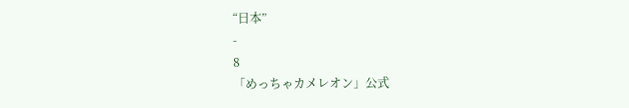“日本”
-
8
「めっちゃカメレオン」公式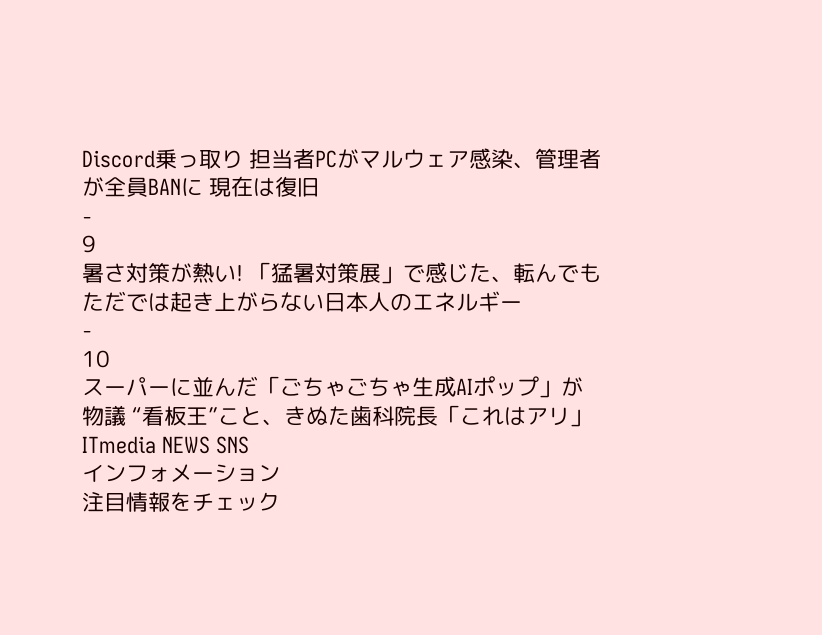Discord乗っ取り 担当者PCがマルウェア感染、管理者が全員BANに 現在は復旧
-
9
暑さ対策が熱い! 「猛暑対策展」で感じた、転んでもただでは起き上がらない日本人のエネルギー
-
10
スーパーに並んだ「ごちゃごちゃ生成AIポップ」が物議 “看板王”こと、きぬた歯科院長「これはアリ」
ITmedia NEWS SNS
インフォメーション
注目情報をチェック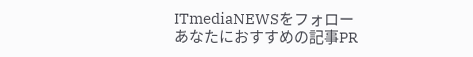ITmediaNEWSをフォロー
あなたにおすすめの記事PR